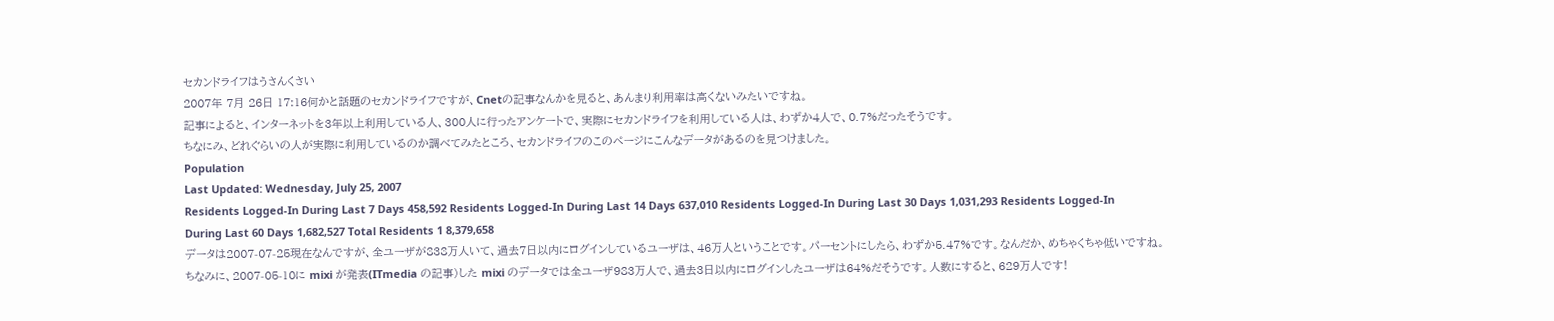セカンドライフはうさんくさい
2007年 7月 26日 17:16何かと話題のセカンドライフですが、Cnetの記事なんかを見ると、あんまり利用率は高くないみたいですね。
記事によると、インターネットを3年以上利用している人、300人に行ったアンケートで、実際にセカンドライフを利用している人は、わずか4人で、0.7%だったそうです。
ちなにみ、どれぐらいの人が実際に利用しているのか調べてみたところ、セカンドライフのこのページにこんなデータがあるのを見つけました。
Population
Last Updated: Wednesday, July 25, 2007
Residents Logged-In During Last 7 Days 458,592 Residents Logged-In During Last 14 Days 637,010 Residents Logged-In During Last 30 Days 1,031,293 Residents Logged-In During Last 60 Days 1,682,527 Total Residents 1 8,379,658
データは2007-07-25現在なんですが、全ユーザが838万人いて、過去7日以内にログインしているユーザは、46万人ということです。パーセントにしたら、わずか5.47%です。なんだか、めちゃくちゃ低いですね。
ちなみに、2007-05-10に mixi が発表(ITmedia の記事)した mixi のデータでは全ユーザ983万人で、過去3日以内にログインしたユーザは64%だそうです。人数にすると、629万人です!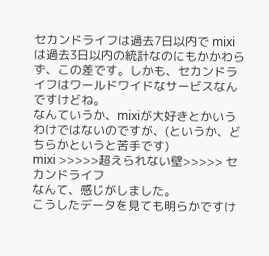セカンドライフは過去7日以内で mixi は過去3日以内の統計なのにもかかわらず、この差です。しかも、セカンドライフはワールドワイドなサービスなんですけどね。
なんていうか、mixiが大好きとかいうわけではないのですが、(というか、どちらかというと苦手です)
mixi >>>>>超えられない壁>>>>> セカンドライフ
なんて、感じがしました。
こうしたデータを見ても明らかですけ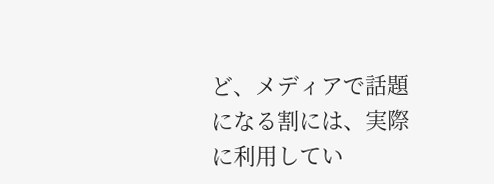ど、メディアで話題になる割には、実際に利用してい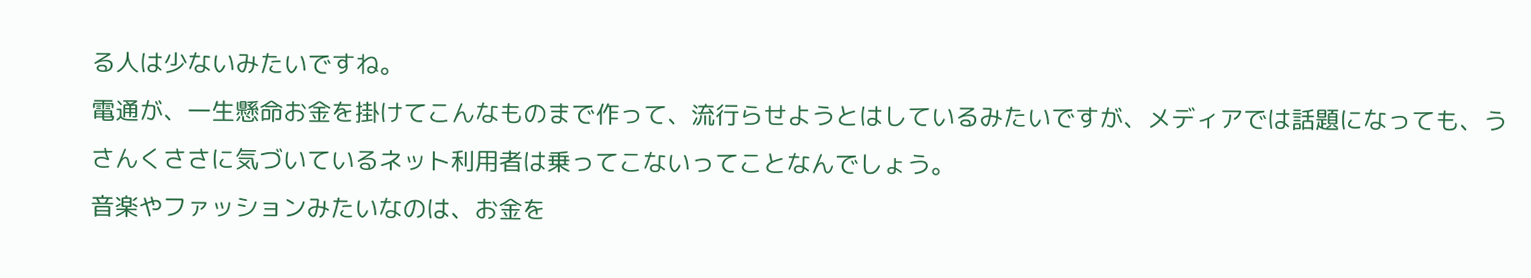る人は少ないみたいですね。
電通が、一生懸命お金を掛けてこんなものまで作って、流行らせようとはしているみたいですが、メディアでは話題になっても、うさんくささに気づいているネット利用者は乗ってこないってことなんでしょう。
音楽やファッションみたいなのは、お金を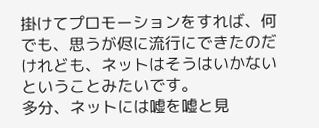掛けてプロモーションをすれば、何でも、思うが侭に流行にできたのだけれども、ネットはそうはいかないということみたいです。
多分、ネットには嘘を嘘と見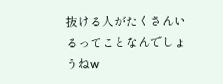抜ける人がたくさんいるってことなんでしょうねw